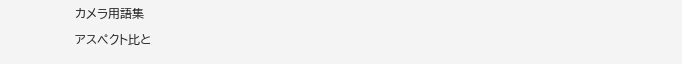カメラ用語集

アスペクト比と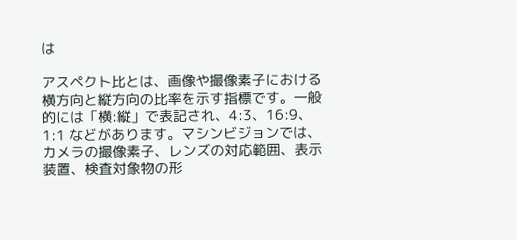は

アスペクト比とは、画像や撮像素子における横方向と縦方向の比率を示す指標です。一般的には「横:縦」で表記され、4:3、16:9、1:1 などがあります。マシンビジョンでは、カメラの撮像素子、レンズの対応範囲、表示装置、検査対象物の形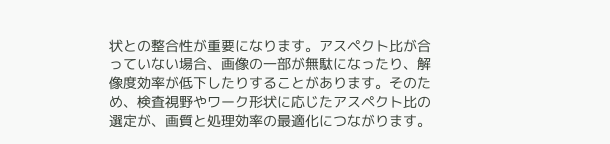状との整合性が重要になります。アスペクト比が合っていない場合、画像の一部が無駄になったり、解像度効率が低下したりすることがあります。そのため、検査視野やワーク形状に応じたアスペクト比の選定が、画質と処理効率の最適化につながります。